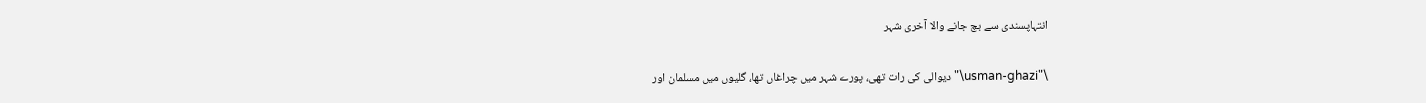انتہاپسندی سے بچ جانے والا آخری شہر


\"usman-ghazi\"دیوالی کی رات تھی، پورے شہر میں چراغاں تھا، گلیوں میں مسلمان اور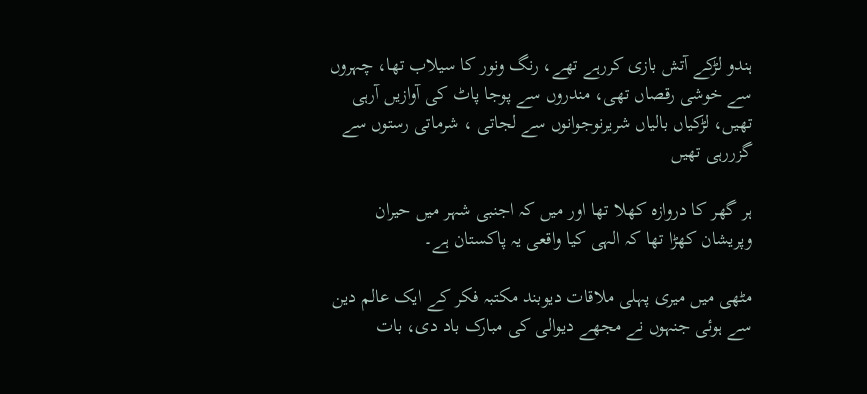ہندو لڑکے آتش بازی کررہے تھے، رنگ ونور کا سیلاب تھا، چہروں سے خوشی رقصاں تھی، مندروں سے پوجا پاٹ کی آوازیں آرہی تھیں، لڑکیاں بالیاں شریرنوجوانوں سے لجاتی ، شرماتی رستوں سے گزررہی تھیں

ہر گھر کا دروازہ کھلا تھا اور میں کہ اجنبی شہر میں حیران وپریشان کھڑا تھا کہ الہی کیا واقعی یہ پاکستان ہے۔

مٹھی میں میری پہلی ملاقات دیوبند مکتبہ فکر کے ایک عالم دین سے ہوئی جنہوں نے مجھے دیوالی کی مبارک باد دی، بات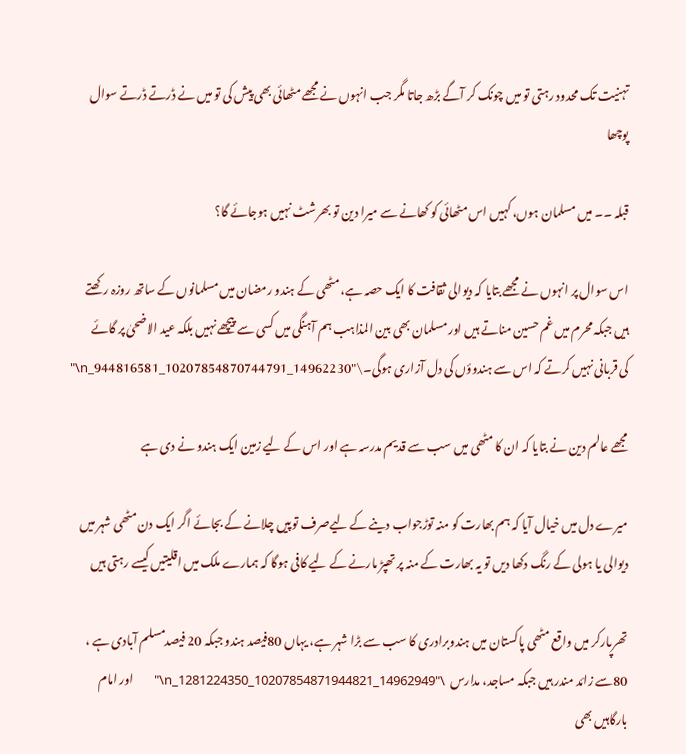تہنیت تک محدود رہتی تو میں چونک کر آگے بڑھ جاتا مگر جب انہوں نے مجھے مٹھائی بھی پیش کی تو میں نے ڈرتے ڈرتے سوال پوچھا

قبلہ ۔۔ میں مسلمان ہوں، کہیں اس مٹھائی کو کھانے سے میرا دین تو بھرشٹ نہیں ہوجائے گا؟

اس سوال پر انہوں نے مجھے بتایا کہ دیوالی ثقافت کا ایک حصہ ہے، مٹھی کے ہندو رمضان میں مسلمانوں کے ساتھ روزہ رکھتے ہیں جبکہ محرم میں غم حسین مناتے ہیں اور مسلمان بھی بین المذاہب ہم آہنگی میں کسی سے پیچھے نہیں بلکہ عید الاضحیٰ پر گائے کی قربانی نہیں کرتے کہ اس سے ہندوؤں کی دل آزاری ہوگی۔\"14962230_10207854870744791_944816581_n\"

مجھے عالم دین نے بتایا کہ ان کا مٹھی میں سب سے قدیم مدرسہ ہے اور اس کے لیے زمین ایک ہندو نے دی ہے

میرے دل میں خیال آیا کہ ہم بھارت کو منہ توڑجواب دینے کے لیےصرف توپیں چلانے کے بجائے اگر ایک دن مٹھی شہر میں دیوالی یا ہولی کے رنگ دکھا دیں تو یہ بھارت کے منہ پر تھپڑ مارنے کے لیے کافی ہوگا کہ ہمارے ملک میں اقلیتیں کیسے رہتی ہیں

تھرپارکر میں واقع مٹھی پاکستان میں ہندوبرادری کا سب سے بڑا شہر ہے، یہاں 80فیصد ہندو جبکہ 20 فیصدمسلم آبادی ہے ، 80سے زائد مندر ہیں جبکہ مساجد، مدارس  \"14962949_10207854871944821_1281224350_n\"       اور امام بارگاہیں بھی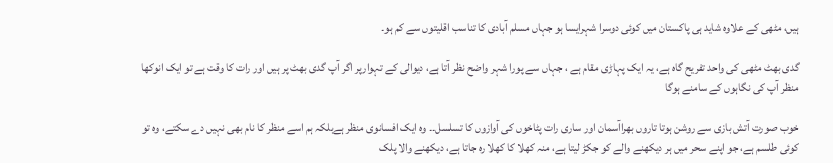ہیں، مٹھی کے علاوہ شاید ہی پاکستان میں کوئی دوسرا شہرایسا ہو جہاں مسلم آبادی کا تناسب اقلیتوں سے کم ہو۔

گدی بھٹ مٹھی کی واحد تفریح گاہ ہے، یہ ایک پہاڑی مقام ہے ، جہاں سے پورا شہر واضح نظر آتا ہے، دیوالی کے تہوارپر اگر آپ گدی بھٹ پر ہیں اور رات کا وقت ہے تو ایک انوکھا منظر آپ کی نگاہوں کے سامنے ہوگا

خوب صورت آتش بازی سے روشن ہوتا تاروں بھراآسمان اور ساری رات پٹاخوں کی آوازوں کا تسلسل۔۔ وہ ایک افسانوی منظر ہےبلکہ ہم اسے منظر کا نام بھی نہیں دے سکتے، وہ تو کوئی طلسم ہے، جو اپنے سحر میں ہر دیکھنے والے کو جکڑ لیتا ہے، منہ کھلا کا کھلا رہ جاتا ہے، دیکھنے والا پلک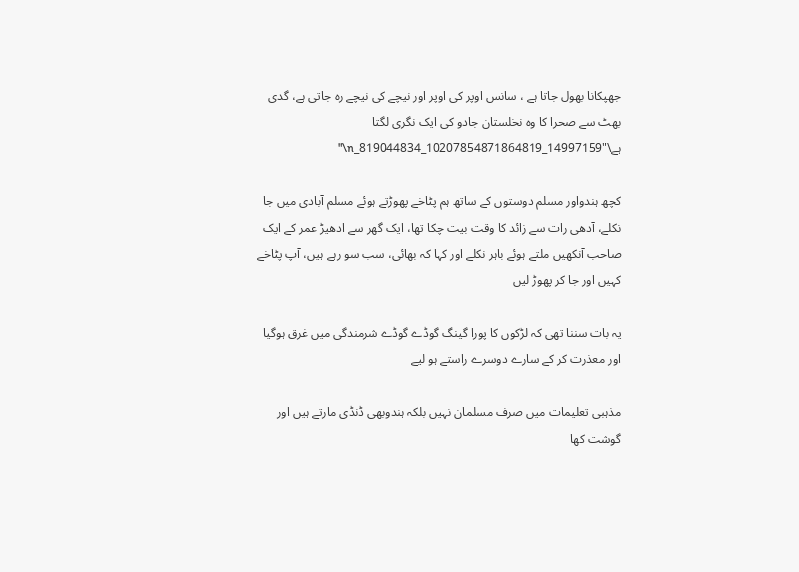جھپکانا بھول جاتا ہے ، سانس اوپر کی اوپر اور نیچے کی نیچے رہ جاتی ہے، گدی بھٹ سے صحرا کا وہ نخلستان جادو کی ایک نگری لگتا ہے\"14997159_10207854871864819_819044834_n\"

کچھ ہندواور مسلم دوستوں کے ساتھ ہم پٹاخے پھوڑتے ہوئے مسلم آبادی میں جا نکلے، آدھی رات سے زائد کا وقت بیت چکا تھا، ایک گھر سے ادھیڑ عمر کے ایک صاحب آنکھیں ملتے ہوئے باہر نکلے اور کہا کہ بھائی، سب سو رہے ہیں، آپ پٹاخے کہیں اور جا کر پھوڑ لیں

یہ بات سننا تھی کہ لڑکوں کا پورا گینگ گوڈے گوڈے شرمندگی میں غرق ہوگیا اور معذرت کر کے سارے دوسرے راستے ہو لیے

مذہبی تعلیمات میں صرف مسلمان نہیں بلکہ ہندوبھی ڈنڈی مارتے ہیں اور گوشت کھا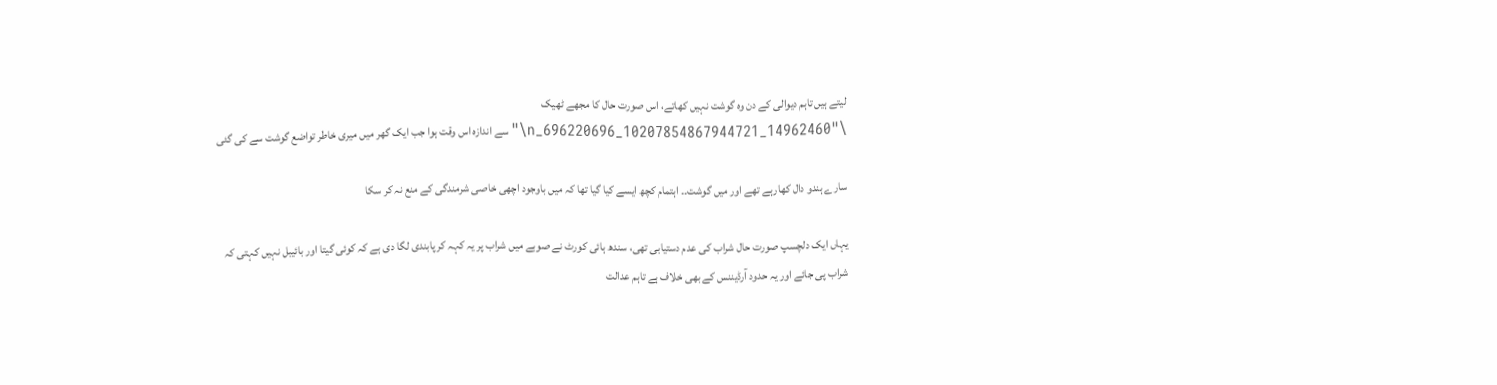لیتے ہیں تاہم دیوالی کے دن وہ گوشت نہیں کھاتے، اس صورت حال کا مجھے ٹھیک \"14962460_10207854867944721_696220696_n\"سے اندازہ اس وقت ہوا جب ایک گھر میں میری خاطر تواضع گوشت سے کی گئی

سارے ہندو دال کھارہے تھے اور میں گوشت۔۔ اہتمام کچھ ایسے کیا گیا تھا کہ میں باوجود اچھی خاصی شرمندگی کے منع نہ کر سکا

یہاں ایک دلچسپ صورت حال شراب کی عدم دستیابی تھی، سندھ ہائی کورٹ نے صوبے میں شراب پر یہ کہہ کر پابندی لگا دی ہے کہ کوئی گیتا اور بائیبل نہیں کہتی کہ شراب پی جائے اور یہ حدود آرڈیننس کے بھی خلاف ہے تاہم عدالت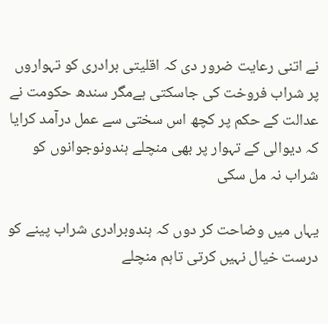نے اتنی رعایت ضرور دی کہ اقلیتی برادری کو تہواروں پر شراب فروخت کی جاسکتی ہےمگر سندھ حکومت نے عدالت کے حکم پر کچھ اس سختی سے عمل درآمد کرایا کہ دیوالی کے تہوار پر بھی منچلے ہندونوجوانوں کو شراب نہ مل سکی

یہاں میں وضاحت کر دوں کہ ہندوبرادری شراب پینے کو درست خیال نہیں کرتی تاہم منچلے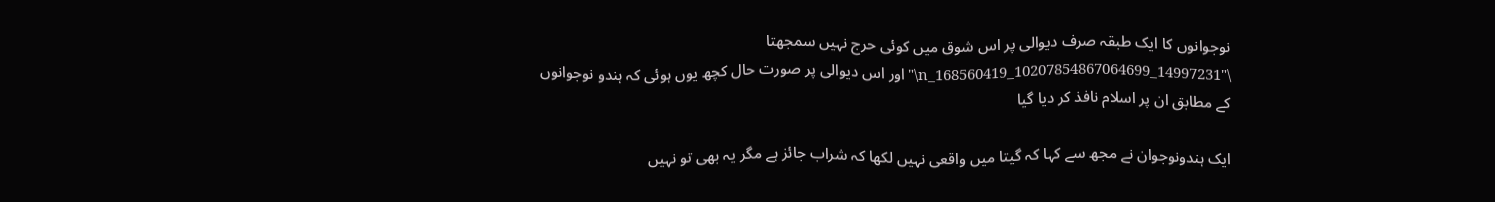نوجوانوں کا ایک طبقہ صرف دیوالی پر اس شوق میں کوئی حرج نہیں سمجھتا \"14997231_10207854867064699_168560419_n\"اور اس دیوالی پر صورت حال کچھ یوں ہوئی کہ ہندو نوجوانوں کے مطابق ان پر اسلام نافذ کر دیا گیا

ایک ہندونوجوان نے مجھ سے کہا کہ گیتا میں واقعی نہیں لکھا کہ شراب جائز ہے مگر یہ بھی تو نہیں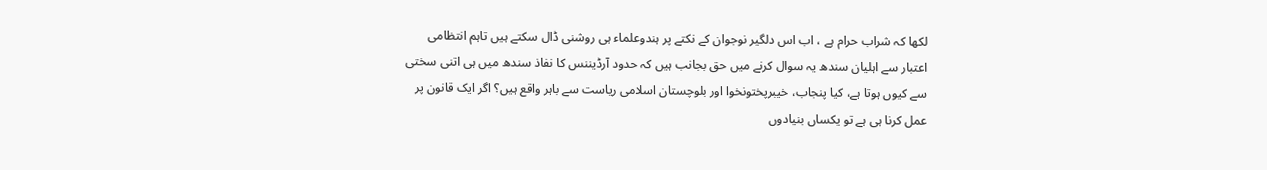لکھا کہ شراب حرام ہے ، اب اس دلگیر نوجوان کے نکتے پر ہندوعلماء ہی روشنی ڈال سکتے ہیں تاہم انتظامی اعتبار سے اہلیان سندھ یہ سوال کرنے میں حق بجانب ہیں کہ حدود آرڈیننس کا نفاذ سندھ میں ہی اتنی سختی سے کیوں ہوتا ہے، کیا پنجاب، خیبرپختونخوا اور بلوچستان اسلامی ریاست سے باہر واقع ہیں؟ اگر ایک قانون پر عمل کرنا ہی ہے تو یکساں بنیادوں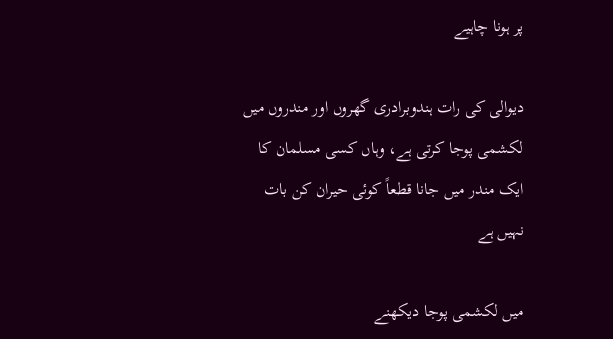پر ہونا چاہیے

دیوالی کی رات ہندوبرادری گھروں اور مندروں میں لکشمی پوجا کرتی ہے، وہاں کسی مسلمان کا ایک مندر میں جانا قطعاً کوئی حیران کن بات نہیں ہے

میں لکشمی پوجا دیکھنے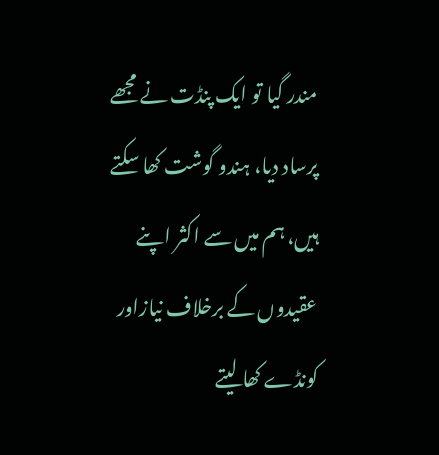مندر گیا تو ایک پنڈت نے مجھے پرساد دیا، ہندو گوشت کھا سکتے ہیں، ہم میں سے اکثر اپنے عقیدوں کے برخلاف نیازاور کونڈے کھا لیتے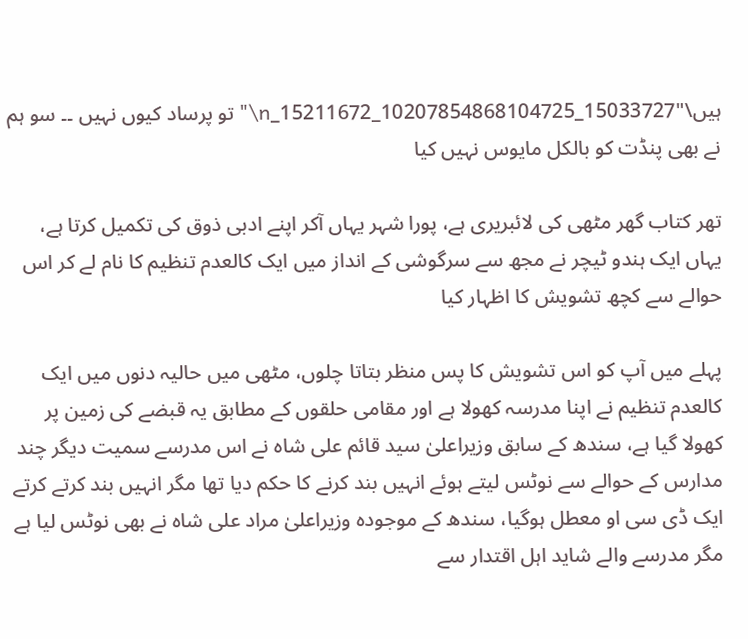ہیں\"15033727_10207854868104725_15211672_n\" تو پرساد کیوں نہیں ۔۔ سو ہم نے بھی پنڈت کو بالکل مایوس نہیں کیا

تھر کتاب گھر مٹھی کی لائبریری ہے، پورا شہر یہاں آکر اپنے ادبی ذوق کی تکمیل کرتا ہے، یہاں ایک ہندو ٹیچر نے مجھ سے سرگوشی کے انداز میں ایک کالعدم تنظیم کا نام لے کر اس حوالے سے کچھ تشویش کا اظہار کیا

پہلے میں آپ کو اس تشویش کا پس منظر بتاتا چلوں، مٹھی میں حالیہ دنوں میں ایک کالعدم تنظیم نے اپنا مدرسہ کھولا ہے اور مقامی حلقوں کے مطابق یہ قبضے کی زمین پر کھولا گیا ہے، سندھ کے سابق وزیراعلیٰ سید قائم علی شاہ نے اس مدرسے سمیت دیگر چند مدارس کے حوالے سے نوٹس لیتے ہوئے انہیں بند کرنے کا حکم دیا تھا مگر انہیں بند کرتے کرتے ایک ڈی سی او معطل ہوگیا، سندھ کے موجودہ وزیراعلیٰ مراد علی شاہ نے بھی نوٹس لیا ہے مگر مدرسے والے شاید اہل اقتدار سے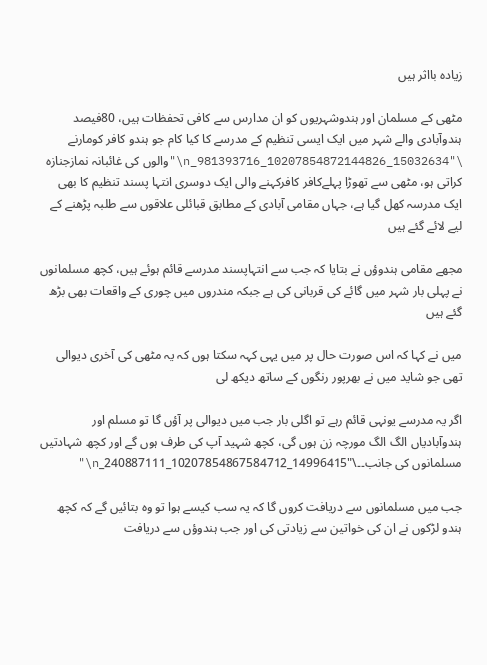زیادہ بااثر ہیں

مٹھی کے مسلمان اور ہندوشہریوں کو ان مدارس سے کافی تحفظات ہیں، 80فیصد ہندوآبادی والے شہر میں ایک ایسی تنظیم کے مدرسے کا کیا کام جو ہندو کافر کومارنے \"15032634_10207854872144826_981393716_n\"والوں کی غائبانہ نمازجنازہ کراتی ہو، مٹھی سے تھوڑا پہلےکافر کافرکہنے والی ایک دوسری انتہا پسند تنظیم کا بھی ایک مدرسہ کھل گیا ہے، جہاں مقامی آبادی کے مطابق قبائلی علاقوں سے طلبہ پڑھنے کے لیے لائے گئے ہیں

مجھے مقامی ہندوؤں نے بتایا کہ جب سے انتہاپسند مدرسے قائم ہوئے ہیں، کچھ مسلمانوں نے پہلی بار شہر میں گائے کی قربانی کی ہے جبکہ مندروں میں چوری کے واقعات بھی بڑھ گئے ہیں

میں نے کہا کہ اس صورت حال پر میں یہی کہہ سکتا ہوں کہ یہ مٹھی کی آخری دیوالی تھی جو شاید میں نے بھرپور رنگوں کے ساتھ دیکھ لی

اگر یہ مدرسے یونہی قائم رہے تو اگلی بار جب میں دیوالی پر آؤں گا تو مسلم اور ہندوآبادیاں الگ الگ مورچہ زن ہوں گی، کچھ شہید آپ کی طرف ہوں گے اور کچھ شہادتیں مسلمانوں کی جانب۔۔\"14996415_10207854867584712_240887111_n\"

جب میں مسلمانوں سے دریافت کروں گا کہ یہ سب کیسے ہوا تو وہ بتائیں گے کہ کچھ ہندو لڑکوں نے ان کی خواتین سے زیادتی کی اور جب ہندوؤں سے دریافت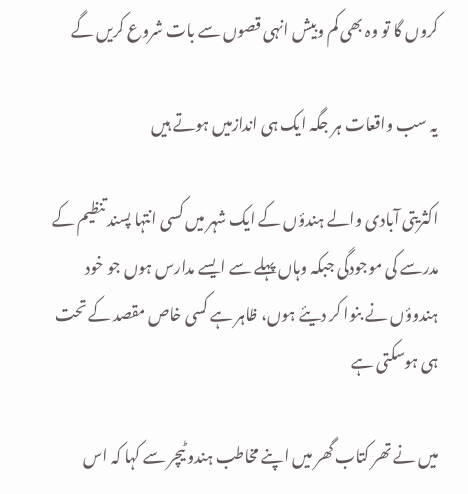کروں گا تو وہ بھی کم وبیش انہی قصوں سے بات شروع کریں گے

یہ سب واقعات ہر جگہ ایک ہی اندازمیں ہوتے ہیں

اکثریتی آبادی والے ہندؤں کے ایک شہر میں کسی انتہا پسند تنظیم کے مدرسے کی موجودگی جبکہ وہاں پہلے سے ایسے مدارس ہوں جو خود ہندوؤں نے بنوا کر دیئے ہوں، ظاہر ہے کسی خاص مقصد کے تحت ہی ہوسکتی ہے

میں نے تھر کتاب گھر میں اپنے مخاطب ہندو ٹیچر سے کہا کہ اس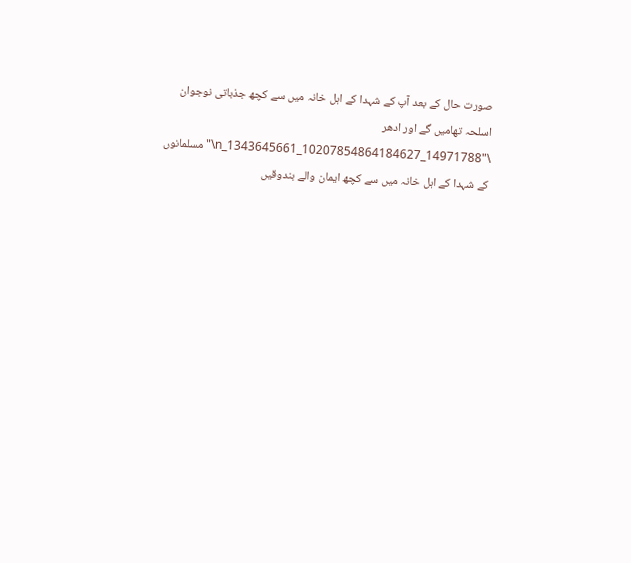صورت حال کے بعد آپ کے شہدا کے اہل خانہ میں سے کچھ جذباتی نوجوان اسلحہ تھامیں گے اور ادھر \"14971788_10207854864184627_1343645661_n\"مسلمانوں کے شہدا کے اہل خانہ میں سے کچھ ایمان والے بندوقیں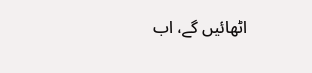اٹھائیں گے، اب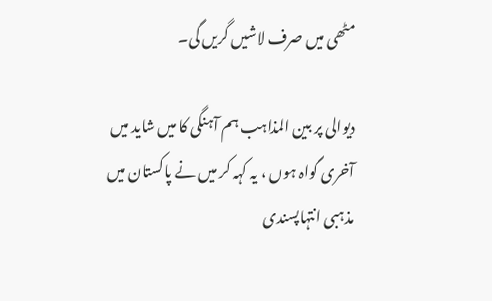مٹھی میں صرف لاشیں گریں گی۔

دیوالی پر بین المذاہب ہم آہنگی کا میں شاید میں آخری گواہ ہوں ، یہ کہہ کر میں نے پاکستان میں مذہبی انتہاپسندی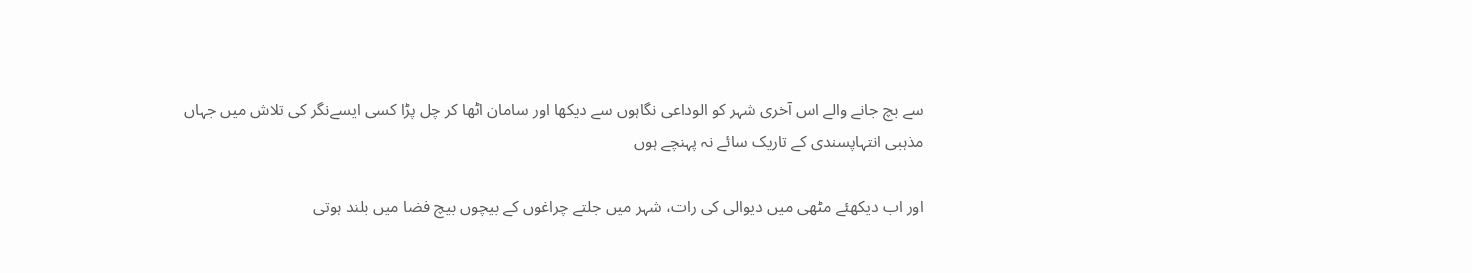سے بچ جانے والے اس آخری شہر کو الوداعی نگاہوں سے دیکھا اور سامان اٹھا کر چل پڑا کسی ایسےنگر کی تلاش میں جہاں مذہبی انتہاپسندی کے تاریک سائے نہ پہنچے ہوں

اور اب دیکھئے مٹھی میں دیوالی کی رات، شہر میں جلتے چراغوں کے بیچوں بیچ فضا میں بلند ہوتی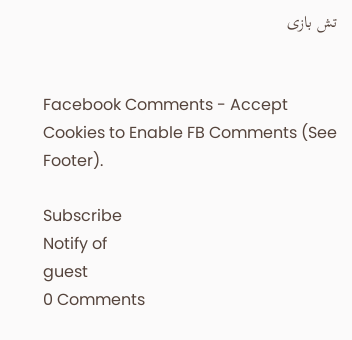تش بازی


Facebook Comments - Accept Cookies to Enable FB Comments (See Footer).

Subscribe
Notify of
guest
0 Comments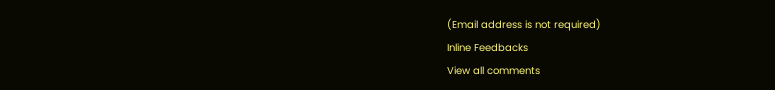(Email address is not required)
Inline Feedbacks
View all comments